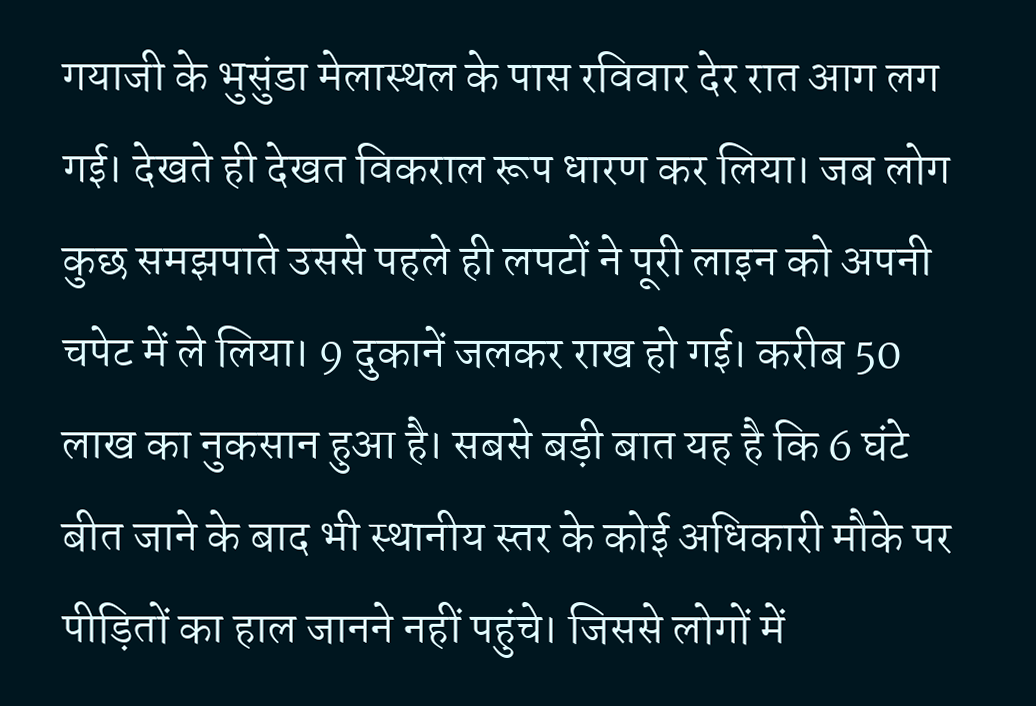गयाजी के भुसुंडा मेलास्थल के पास रविवार देर रात आग लग गई। देखते ही देखत विकराल रूप धारण कर लिया। जब लोग कुछ समझपाते उससे पहले ही लपटों ने पूरी लाइन को अपनी चपेट में ले लिया। 9 दुकानें जलकर राख हो गई। करीब 50 लाख का नुकसान हुआ है। सबसे बड़ी बात यह है कि 6 घंटे बीत जाने के बाद भी स्थानीय स्तर के कोई अधिकारी मौके पर पीड़ितों का हाल जानने नहीं पहुंचे। जिससे लोगों में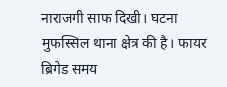नाराजगी साफ दिखी। घटना मुफस्सिल थाना क्षेत्र की है। फायर ब्रिगेड समय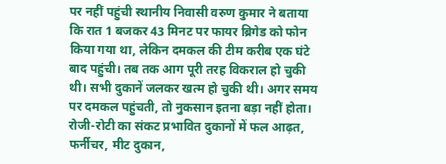पर नहीं पहुंची स्थानीय निवासी वरुण कुमार ने बताया कि रात 1 बजकर 43 मिनट पर फायर ब्रिगेड को फोन किया गया था, लेकिन दमकल की टीम करीब एक घंटे बाद पहुंची। तब तक आग पूरी तरह विकराल हो चुकी थी। सभी दुकानें जलकर खत्म हो चुकी थी। अगर समय पर दमकल पहुंचती, तो नुकसान इतना बड़ा नहीं होता। रोजी-रोटी का संकट प्रभावित दुकानों में फल आढ़त, फर्नीचर, मीट दुकान,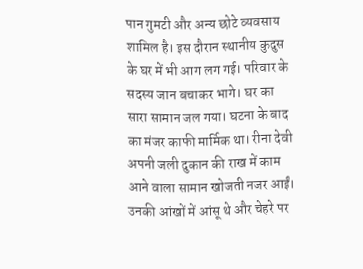पान गुमटी और अन्य छोटे व्यवसाय शामिल है। इस दौरान स्थानीय कुदुस के घर में भी आग लग गई। परिवार के सदस्य जान बचाकर भागे। घर का सारा सामान जल गया। घटना के बाद का मंजर काफी मार्मिक था। रीना देवी अपनी जली दुकान की राख में काम आने वाला सामान खोजती नजर आईं। उनकी आंखों में आंसू थे और चेहरे पर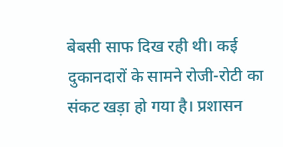बेबसी साफ दिख रही थी। कई दुकानदारों के सामने रोजी-रोटी का संकट खड़ा हो गया है। प्रशासन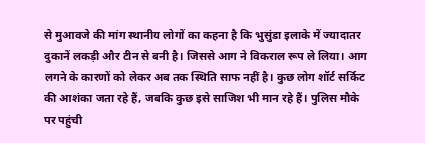से मुआवजे की मांग स्थानीय लोगों का कहना है कि भुसुंडा इलाके में ज्यादातर दुकानें लकड़ी और टीन से बनी है। जिससे आग ने विकराल रूप ले लिया। आग लगने के कारणों को लेकर अब तक स्थिति साफ नहीं है। कुछ लोग शॉर्ट सर्किट की आशंका जता रहे हैं, जबकि कुछ इसे साजिश भी मान रहे हैं। पुलिस मौके पर पहुंची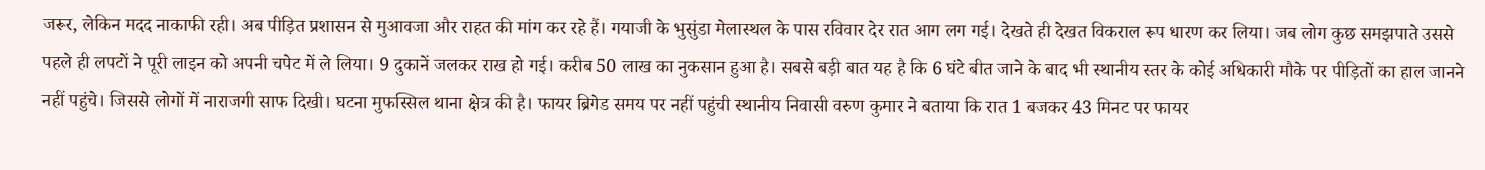जरूर, लेकिन मदद नाकाफी रही। अब पीड़ित प्रशासन से मुआवजा और राहत की मांग कर रहे हैं। गयाजी के भुसुंडा मेलास्थल के पास रविवार देर रात आग लग गई। देखते ही देखत विकराल रूप धारण कर लिया। जब लोग कुछ समझपाते उससे पहले ही लपटों ने पूरी लाइन को अपनी चपेट में ले लिया। 9 दुकानें जलकर राख हो गई। करीब 50 लाख का नुकसान हुआ है। सबसे बड़ी बात यह है कि 6 घंटे बीत जाने के बाद भी स्थानीय स्तर के कोई अधिकारी मौके पर पीड़ितों का हाल जानने नहीं पहुंचे। जिससे लोगों में नाराजगी साफ दिखी। घटना मुफस्सिल थाना क्षेत्र की है। फायर ब्रिगेड समय पर नहीं पहुंची स्थानीय निवासी वरुण कुमार ने बताया कि रात 1 बजकर 43 मिनट पर फायर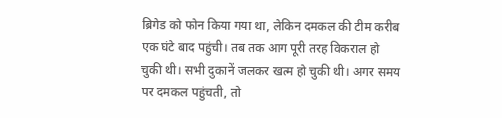ब्रिगेड को फोन किया गया था, लेकिन दमकल की टीम करीब एक घंटे बाद पहुंची। तब तक आग पूरी तरह विकराल हो चुकी थी। सभी दुकानें जलकर खत्म हो चुकी थी। अगर समय पर दमकल पहुंचती, तो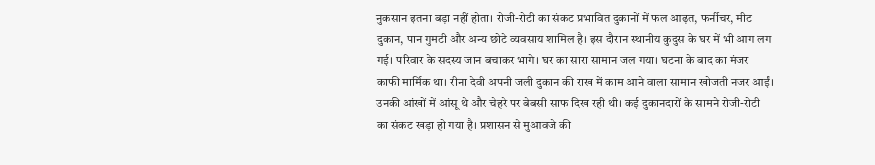नुकसान इतना बड़ा नहीं होता। रोजी-रोटी का संकट प्रभावित दुकानों में फल आढ़त, फर्नीचर, मीट दुकान, पान गुमटी और अन्य छोटे व्यवसाय शामिल है। इस दौरान स्थानीय कुदुस के घर में भी आग लग गई। परिवार के सदस्य जान बचाकर भागे। घर का सारा सामान जल गया। घटना के बाद का मंजर काफी मार्मिक था। रीना देवी अपनी जली दुकान की राख में काम आने वाला सामान खोजती नजर आईं। उनकी आंखों में आंसू थे और चेहरे पर बेबसी साफ दिख रही थी। कई दुकानदारों के सामने रोजी-रोटी का संकट खड़ा हो गया है। प्रशासन से मुआवजे की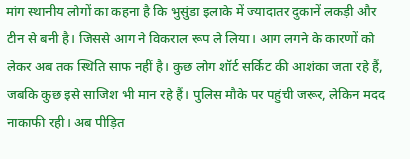मांग स्थानीय लोगों का कहना है कि भुसुंडा इलाके में ज्यादातर दुकानें लकड़ी और टीन से बनी है। जिससे आग ने विकराल रूप ले लिया। आग लगने के कारणों को लेकर अब तक स्थिति साफ नहीं है। कुछ लोग शॉर्ट सर्किट की आशंका जता रहे हैं, जबकि कुछ इसे साजिश भी मान रहे हैं। पुलिस मौके पर पहुंची जरूर, लेकिन मदद नाकाफी रही। अब पीड़ित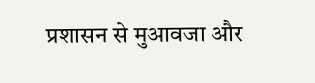प्रशासन से मुआवजा और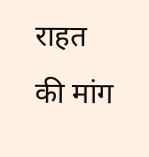राहत की मांग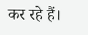कर रहे हैं।